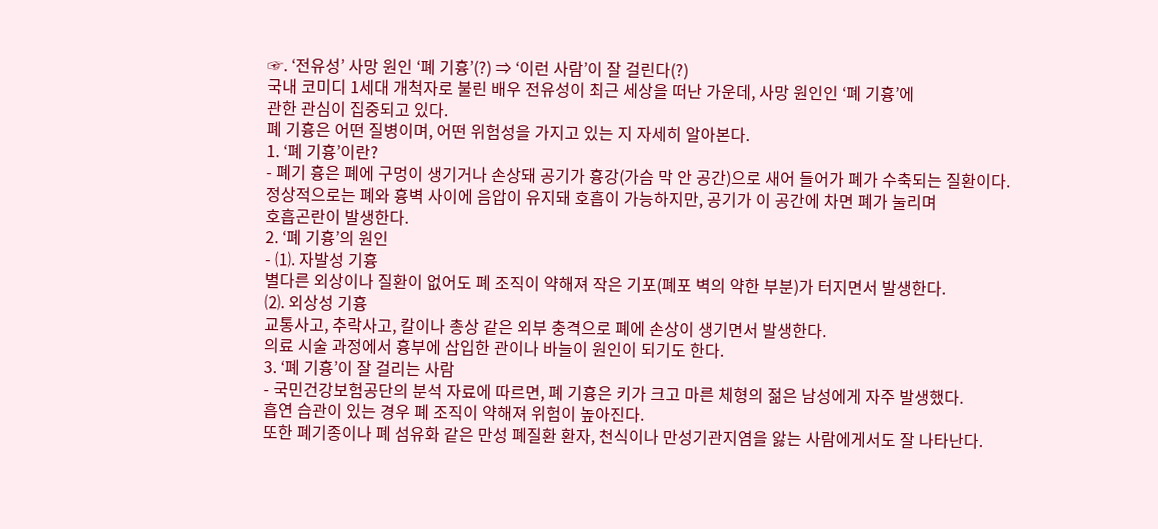☞. ‘전유성’ 사망 원인 ‘폐 기흉’(?) ⇒ ‘이런 사람’이 잘 걸린다(?)
국내 코미디 1세대 개척자로 불린 배우 전유성이 최근 세상을 떠난 가운데, 사망 원인인 ‘폐 기흉’에
관한 관심이 집중되고 있다.
폐 기흉은 어떤 질병이며, 어떤 위험성을 가지고 있는 지 자세히 알아본다.
1. ‘폐 기흉’이란?
- 폐기 흉은 폐에 구멍이 생기거나 손상돼 공기가 흉강(가슴 막 안 공간)으로 새어 들어가 폐가 수축되는 질환이다.
정상적으로는 폐와 흉벽 사이에 음압이 유지돼 호흡이 가능하지만, 공기가 이 공간에 차면 폐가 눌리며
호흡곤란이 발생한다.
2. ‘폐 기흉’의 원인
- ⑴. 자발성 기흉
별다른 외상이나 질환이 없어도 폐 조직이 약해져 작은 기포(폐포 벽의 약한 부분)가 터지면서 발생한다.
⑵. 외상성 기흉
교통사고, 추락사고, 칼이나 총상 같은 외부 충격으로 폐에 손상이 생기면서 발생한다.
의료 시술 과정에서 흉부에 삽입한 관이나 바늘이 원인이 되기도 한다.
3. ‘폐 기흉’이 잘 걸리는 사람
- 국민건강보험공단의 분석 자료에 따르면, 폐 기흉은 키가 크고 마른 체형의 젊은 남성에게 자주 발생했다.
흡연 습관이 있는 경우 폐 조직이 약해져 위험이 높아진다.
또한 폐기종이나 폐 섬유화 같은 만성 폐질환 환자, 천식이나 만성기관지염을 앓는 사람에게서도 잘 나타난다.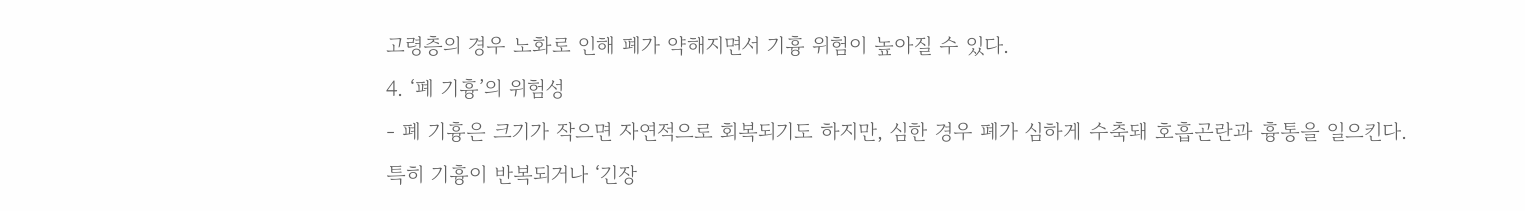고령층의 경우 노화로 인해 폐가 약해지면서 기흉 위험이 높아질 수 있다.
4. ‘폐 기흉’의 위험성
- 폐 기흉은 크기가 작으면 자연적으로 회복되기도 하지만, 심한 경우 폐가 심하게 수축돼 호흡곤란과 흉통을 일으킨다.
특히 기흉이 반복되거나 ‘긴장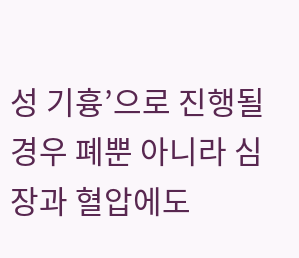성 기흉’으로 진행될 경우 폐뿐 아니라 심장과 혈압에도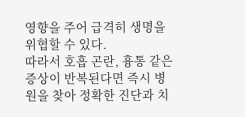영향을 주어 급격히 생명을
위협할 수 있다.
따라서 호흡 곤란, 흉통 같은 증상이 반복된다면 즉시 병원을 찾아 정확한 진단과 치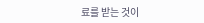료를 받는 것이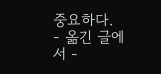중요하다.
- 옮긴 글에서 -